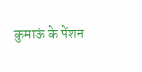कुमाऊं के पेंशन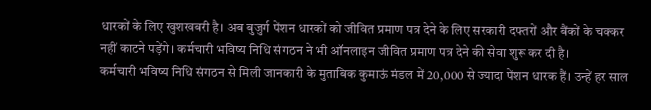धारकों के लिए खुशखबरी है। अब बुजुर्ग पेंशन धारकों को जीवित प्रमाण पत्र देने के लिए सरकारी दफ्तरों और बैंकों के चक्कर नहीं काटने पड़ेंगे। कर्मचारी भविष्य निधि संगठन ने भी ऑनलाइन जीवित प्रमाण पत्र देने की सेवा शुरू कर दी है।
कर्मचारी भविष्य निधि संगठन से मिली जानकारी के मुताबिक कुमाऊं मंडल में 20,000 से ज्यादा पेंशन धारक हैं। उन्हें हर साल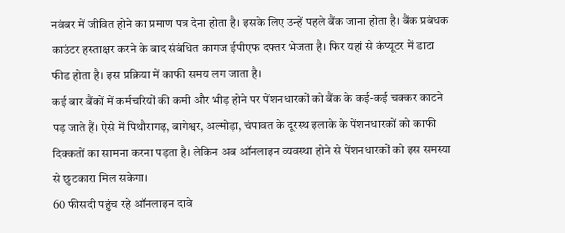नवंबर में जीवित होने का प्रमाण पत्र देना होता है। इसके लिए उन्हें पहले बैंक जाना होता है। बैंक प्रबंधक काउंटर हस्ताक्षर करने के बाद संबंधित कागज ईपीएफ दफ्तर भेजता है। फिर यहां से कंप्यूटर में डाटा फीड होता है। इस प्रक्रिया में काफी समय लग जाता है।
कई बार बैंकों में कर्मचरियों की कमी और भीड़ होने पर पेंशनधारकों को बैंक के कई-कई चक्कर काटने पड़ जाते हैं। ऐसे में पिथौरागढ़, बागेश्वर, अल्मोड़ा, चंपावत के दूरस्थ इलाके के पेंशनधारकों को काफी दिक्कतों का सामना करना पड़ता है। लेकिन अब ऑनलाइन व्यवस्था होने से पेंशनधारकों को इस समस्या से छुटकारा मिल सकेगा।
60 फीसदी पहुंच रहे ऑनलाइन दावे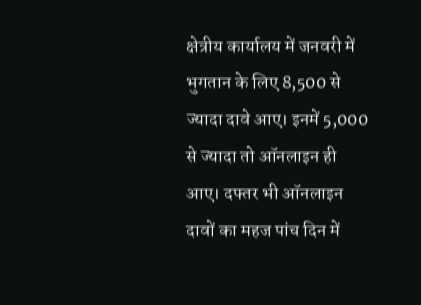क्षेत्रीय कार्यालय में जनवरी में भुगतान के लिए 8,500 से ज्यादा दावे आए। इनमें 5,000 से ज्यादा तो ऑनलाइन ही आए। दफ्तर भी ऑनलाइन दावों का महज पांच दिन में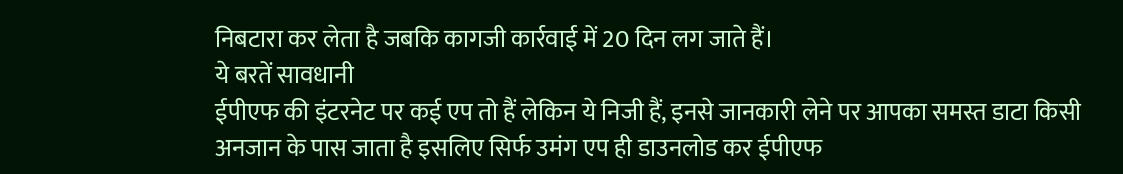निबटारा कर लेता है जबकि कागजी कार्रवाई में 20 दिन लग जाते हैं।
ये बरतें सावधानी
ईपीएफ की इंटरनेट पर कई एप तो हैं लेकिन ये निजी हैं, इनसे जानकारी लेने पर आपका समस्त डाटा किसी अनजान के पास जाता है इसलिए सिर्फ उमंग एप ही डाउनलोड कर ईपीएफ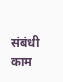संबंधी काम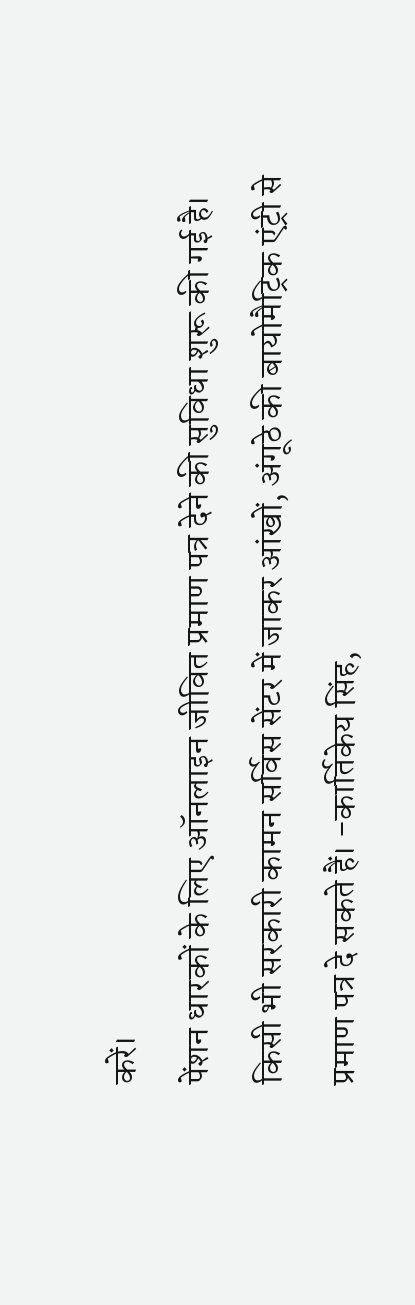करें।
पेंशन धारकों के लिए ऑनलाइन जीवित प्रमाण पत्र देने की सुविधा शुरू की गई है। किसी भी सरकारी कामन सर्विस सेंटर में जाकर आंखों, अंगूठे की बायोमैट्रिक एंट्री से प्रमाण पत्र दे सकते हैं। -कार्तिकेय सिंह,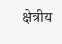क्षेत्रीय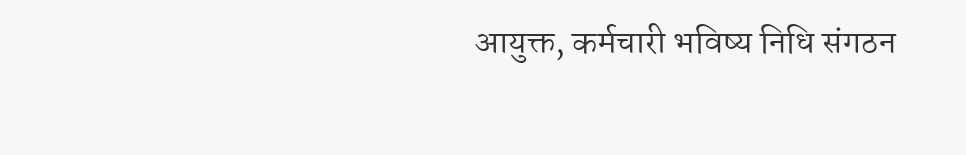आयुक्त, कर्मचारी भविष्य निधि संगठन